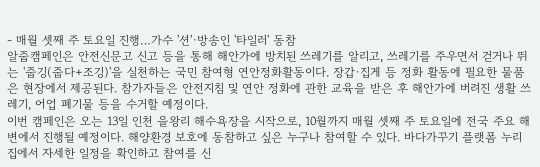- 매월 셋째 주 토요일 진행…가수 '션'·방송인 '타일러' 동참
알줍캠페인은 안전신문고 신고 등을 통해 해안가에 방치된 쓰레기를 알리고, 쓰레기를 주우면서 걷거나 뛰는 '줍깅(줍다+조깅)'을 실천하는 국민 참여형 연안정화활동이다. 장갑·집게 등 정화 활동에 필요한 물품은 현장에서 제공된다. 참가자들은 안전지침 및 연안 정화에 관한 교육을 받은 후 해안가에 버려진 생활 쓰레기, 어업 폐기물 등을 수거할 예정이다.
이번 캠페인은 오는 13일 인천 을왕리 해수욕장을 시작으로, 10월까지 매월 셋째 주 토요일에 전국 주요 해변에서 진행될 예정이다. 해양환경 보호에 동참하고 싶은 누구나 참여할 수 있다. 바다가꾸기 플랫폼 누리집에서 자세한 일정을 확인하고 참여를 신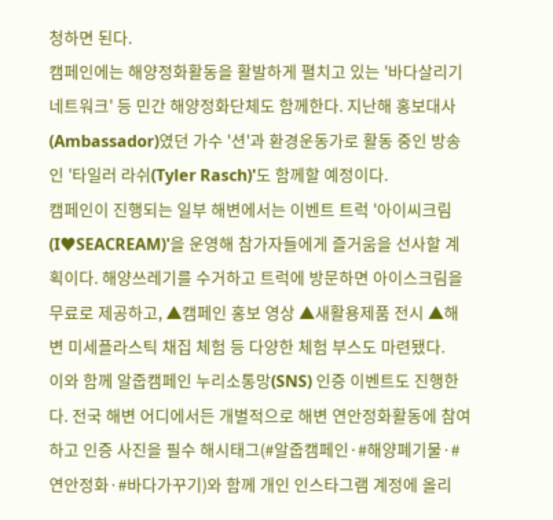청하면 된다.
캠페인에는 해양정화활동을 활발하게 펼치고 있는 '바다살리기 네트워크' 등 민간 해양정화단체도 함께한다. 지난해 홍보대사(Ambassador)였던 가수 '션'과 환경운동가로 활동 중인 방송인 '타일러 라쉬(Tyler Rasch)'도 함께할 예정이다.
캠페인이 진행되는 일부 해변에서는 이벤트 트럭 '아이씨크림(I♥SEACREAM)'을 운영해 참가자들에게 즐거움을 선사할 계획이다. 해양쓰레기를 수거하고 트럭에 방문하면 아이스크림을 무료로 제공하고, ▲캠페인 홍보 영상 ▲새활용제품 전시 ▲해변 미세플라스틱 채집 체험 등 다양한 체험 부스도 마련됐다.
이와 함께 알줍캠페인 누리소통망(SNS) 인증 이벤트도 진행한다. 전국 해변 어디에서든 개별적으로 해변 연안정화활동에 참여하고 인증 사진을 필수 해시태그(#알줍캠페인·#해양폐기물·#연안정화·#바다가꾸기)와 함께 개인 인스타그램 계정에 올리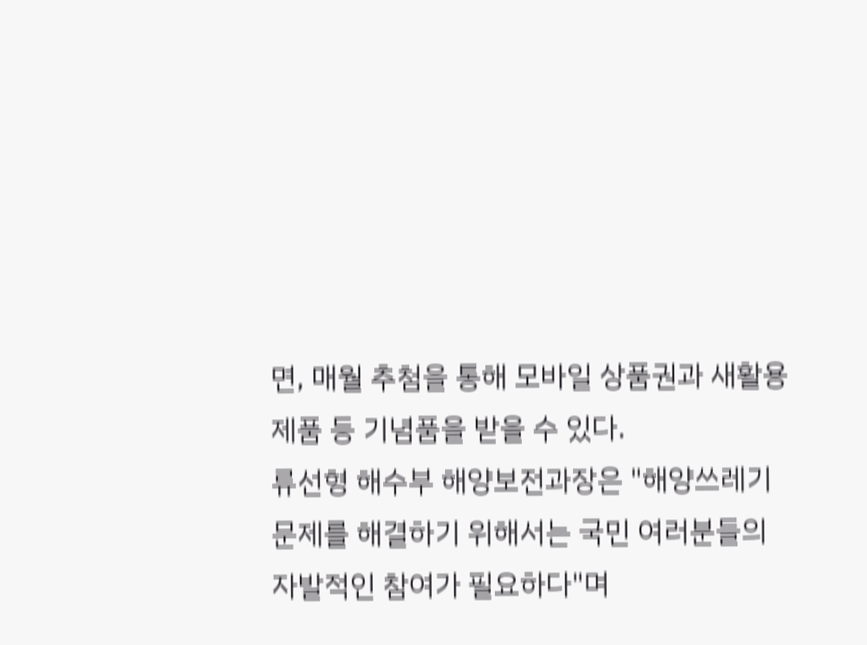면, 매월 추첨을 통해 모바일 상품권과 새활용제품 등 기념품을 받을 수 있다.
류선형 해수부 해양보전과장은 "해양쓰레기 문제를 해결하기 위해서는 국민 여러분들의 자발적인 참여가 필요하다"며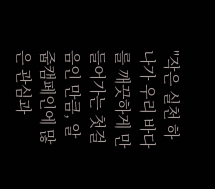"작은 실천 하나가 우리 바다를 깨끗하게 만들어가는 첫걸음인 만큼, 알줍캠페인에 많은 관심과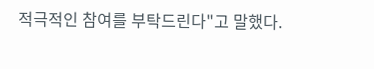적극적인 참여를 부탁드린다"고 말했다.